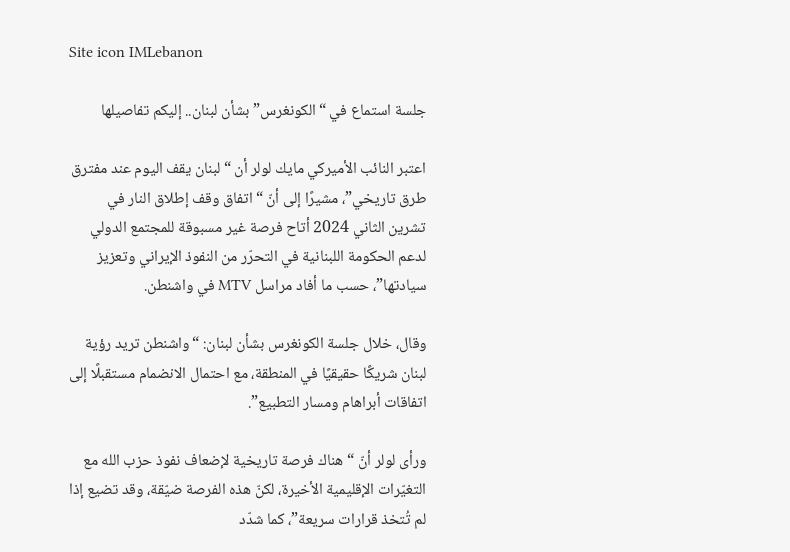Site icon IMLebanon

جلسة استماع في “الكونغرس” بشأن لبنان.. إليكم تفاصيلها

اعتبر النائب الأميركي مايك لولر أن “لبنان يقف اليوم عند مفترق طرق تاريخي”، مشيرًا إلى أنّ “اتفاق وقف إطلاق النار في تشرين الثاني 2024 أتاح فرصة غير مسبوقة للمجتمع الدولي لدعم الحكومة اللبنانية في التحرّر من النفوذ الإيراني وتعزيز سيادتها”، حسب ما أفاد مراسل MTV في واشنطن.

وقال، خلال جلسة الكونغرس بشأن لبنان: “واشنطن تريد رؤية لبنان شريكًا حقيقيًا في المنطقة، مع احتمال الانضمام مستقبلًا إلى اتفاقات أبراهام ومسار التطبيع”.

ورأى لولر أنّ “هناك فرصة تاريخية لإضعاف نفوذ حزب الله مع التغيّرات الإقليمية الأخيرة، لكنّ هذه الفرصة ضيّقة، وقد تضيع إذا لم تُتخذ قرارات سريعة”، كما شدّد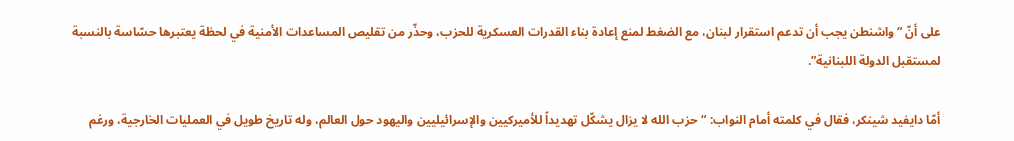على أنّ “واشنطن يجب أن تدعم استقرار لبنان، مع الضغط لمنع إعادة بناء القدرات العسكرية للحزب، وحذّر من تقليص المساعدات الأمنية في لحظة يعتبرها حسّاسة بالنسبة لمستقبل الدولة اللبنانية”.

أمّا دايفيد شينكر، فقال في كلمته أمام النواب: “حزب الله لا يزال يشكّل تهديداً للأميركيين والإسرائيليين واليهود حول العالم، وله تاريخ طويل في العمليات الخارجية، ورغم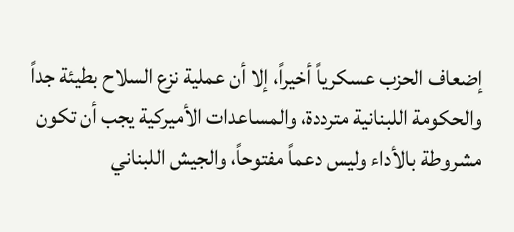إضعاف الحزب عسكرياً أخيراً، إلا أن عملية نزع السلاح بطيئة جداً والحكومة اللبنانية مترددة، والمساعدات الأميركية يجب أن تكون مشروطة بالأداء وليس دعماً مفتوحاً، والجيش اللبناني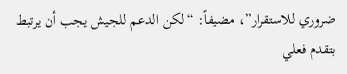ضروري للاستقرار”، مضيفاً: “لكن الدعم للجيش يجب أن يرتبط بتقدم فعلي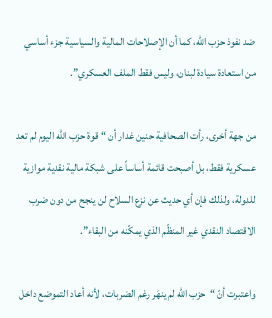ضد نفوذ حزب الله، كما أن الإصلاحات المالية والسياسية جزء أساسي من استعادة سيادة لبنان، وليس فقط الملف العسكري”.

من جهة أخرى، رأت الصحافية حنين غدار أن “قوة حزب الله اليوم لم تعد عسكرية فقط، بل أصبحت قائمة أساساً على شبكة مالية نقدية موازية للدولة، ولذلك فإن أي حديث عن نزع السلاح لن ينجح من دون ضرب الاقتصاد النقدي غير المنظّم الذي يمكّنه من البقاء”.

واعتبرت أنّ “حزب الله لم ينهَر رغم الضربات، لأنه أعاد التموضع داخل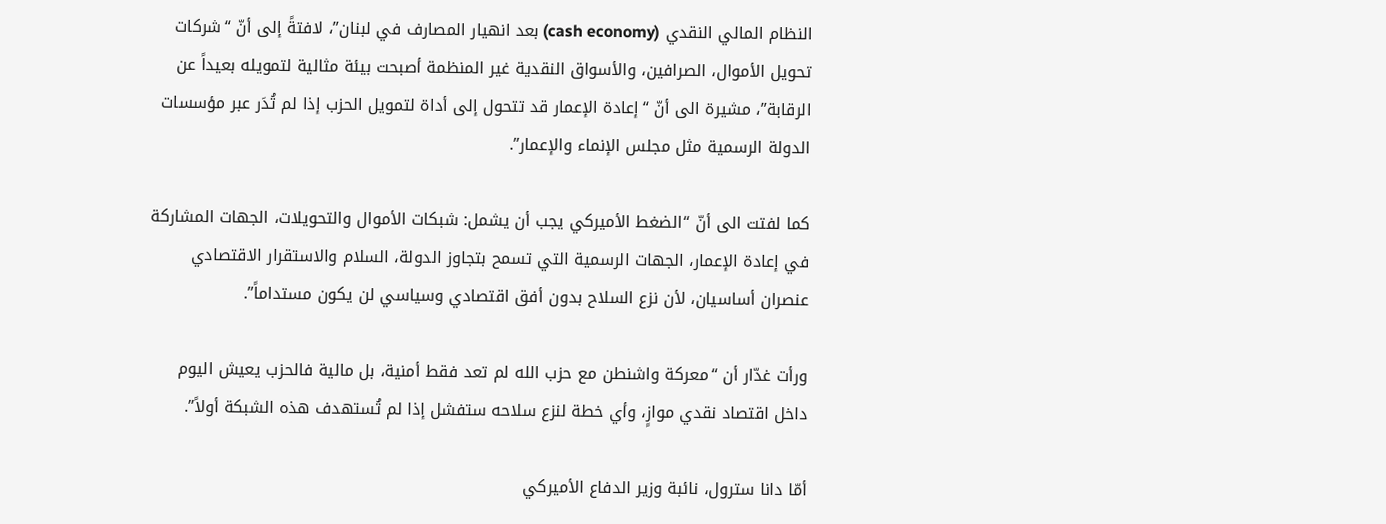النظام المالي النقدي (cash economy) بعد انهيار المصارف في لبنان”، لافتةً إلى أنّ “شركات تحويل الأموال، الصرافين، والأسواق النقدية غير المنظمة أصبحت بيئة مثالية لتمويله بعيداً عن الرقابة”، مشيرة الى أنّ “إعادة الإعمار قد تتحول إلى أداة لتمويل الحزب إذا لم تُدَر عبر مؤسسات الدولة الرسمية مثل مجلس الإنماء والإعمار”.

كما لفتت الى أنّ “الضغط الأميركي يجب أن يشمل: شبكات الأموال والتحويلات، الجهات المشاركة في إعادة الإعمار، الجهات الرسمية التي تسمح بتجاوز الدولة، السلام والاستقرار الاقتصادي عنصران أساسيان، لأن نزع السلاح بدون أفق اقتصادي وسياسي لن يكون مستداماً”.

ورأت غدّار أن “معركة واشنطن مع حزب الله لم تعد فقط أمنية، بل مالية فالحزب يعيش اليوم داخل اقتصاد نقدي موازٍ، وأي خطة لنزع سلاحه ستفشل إذا لم تُستهدف هذه الشبكة أولاً”.

أمّا دانا سترول، نائبة وزير الدفاع الأميركي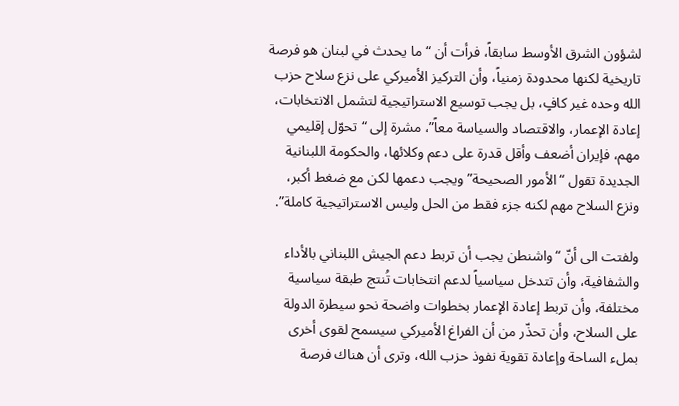لشؤون الشرق الأوسط سابقاً، فرأت أن “ما يحدث في لبنان هو فرصة تاريخية لكنها محدودة زمنياً، وأن التركيز الأميركي على نزع سلاح حزب الله وحده غير كافٍ، بل يجب توسيع الاستراتيجية لتشمل الانتخابات، إعادة الإعمار، والاقتصاد والسياسة معاً”، مشرة إلى “تحوّل إقليمي مهم، فإيران أضعف وأقل قدرة على دعم وكلائها، والحكومة اللبنانية الجديدة تقول “الأمور الصحيحة” ويجب دعمها لكن مع ضغط أكبر، ونزع السلاح مهم لكنه جزء فقط من الحل وليس الاستراتيجية كاملة”.

ولفتت الى أنّ “واشنطن يجب أن تربط دعم الجيش اللبناني بالأداء والشفافية، وأن تتدخل سياسياً لدعم انتخابات تُنتج طبقة سياسية مختلفة، وأن تربط إعادة الإعمار بخطوات واضحة نحو سيطرة الدولة على السلاح، وأن تحذّر من أن الفراغ الأميركي سيسمح لقوى أخرى بملء الساحة وإعادة تقوية نفوذ حزب الله، وترى أن هناك فرصة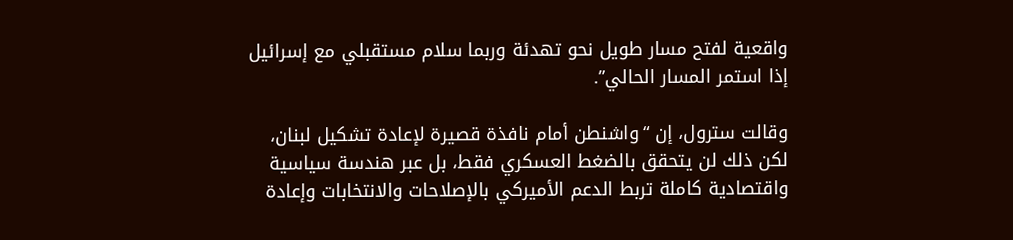واقعية لفتح مسار طويل نحو تهدئة وربما سلام مستقبلي مع إسرائيل إذا استمر المسار الحالي”.

وقالت سترول، إن “واشنطن أمام نافذة قصيرة لإعادة تشكيل لبنان، لكن ذلك لن يتحقق بالضغط العسكري فقط، بل عبر هندسة سياسية واقتصادية كاملة تربط الدعم الأميركي بالإصلاحات والانتخابات وإعادة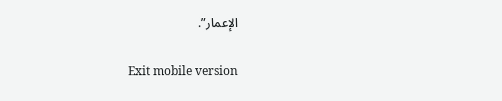الإعمار”.

Exit mobile version